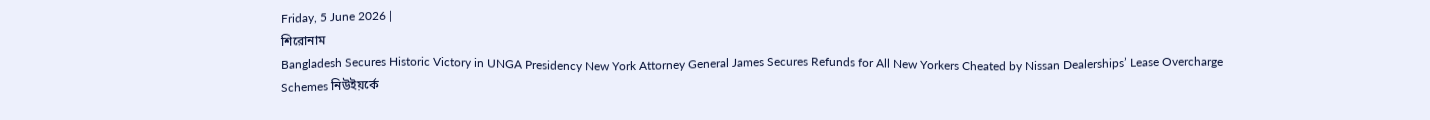Friday, 5 June 2026 |
শিরোনাম
Bangladesh Secures Historic Victory in UNGA Presidency New York Attorney General James Secures Refunds for All New Yorkers Cheated by Nissan Dealerships’ Lease Overcharge Schemes নিউইয়র্কে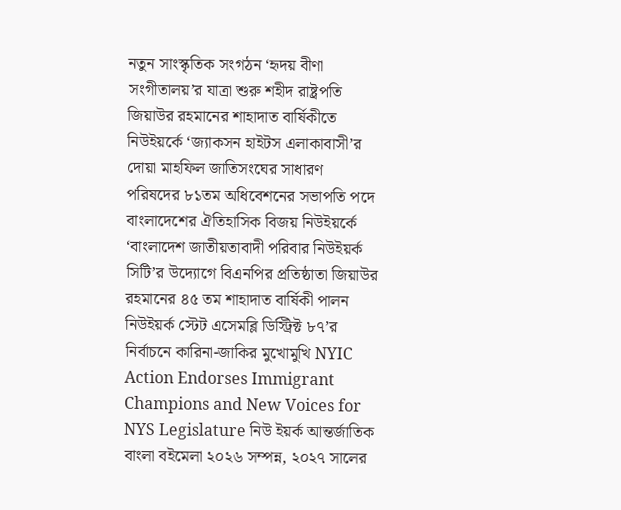নতুন সাংস্কৃতিক সংগঠন ‘হৃদয় বীণা সংগীতালয়’র যাত্রা শুরু শহীদ রাষ্ট্রপতি জিয়াউর রহমানের শাহাদাত বার্ষিকীতে নিউইয়র্কে ‘জ্যাকসন হাইটস এলাকাবাসী’র দোয়া মাহফিল জাতিসংঘের সাধারণ পরিষদের ৮১তম অধিবেশনের সভাপতি পদে বাংলাদেশের ঐতিহাসিক বিজয় নিউইয়র্কে ‘বাংলাদেশ জাতীয়তাবাদী পরিবার নিউইয়র্ক সিটি’র উদ্যোগে বিএনপির প্রতিষ্ঠাতা জিয়াউর রহমানের ৪৫ তম শাহাদাত বার্ষিকী পালন নিউইয়র্ক স্টেট এসেমব্লি ডিস্ট্রিক্ট ৮৭’র নির্বাচনে কারিনা-জাকির মুখোমুখি NYIC Action Endorses Immigrant Champions and New Voices for NYS Legislature নিউ ইয়র্ক আন্তর্জাতিক বাংলা বইমেলা ২০২৬ সম্পন্ন, ২০২৭ সালের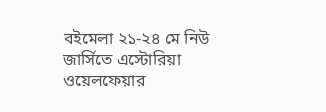বইমেলা ২১-২৪ মে নিউ জার্সিতে এস্টোরিয়া ওয়েলফেয়ার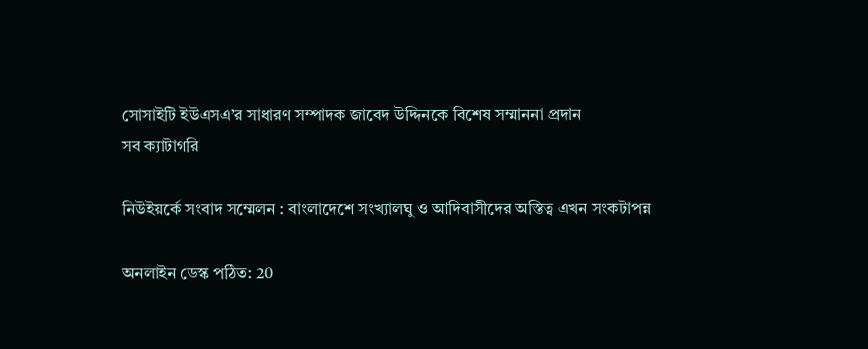সোসাইটি ইউএসএ’র সাধারণ সম্পাদক জাবেদ উদ্দিনকে বিশেষ সম্মাননা প্রদান
সব ক্যাটাগরি

নিউইয়র্কে সংবাদ সম্মেলন : বাংলাদেশে সংখ্যালঘু ও আদিবাসীদের অস্তিত্ব এখন সংকটাপন্ন

অনলাইন ডেস্ক পঠিত: 20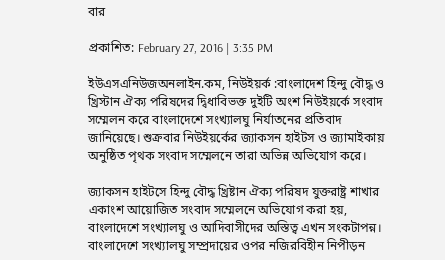বার

প্রকাশিত: February 27, 2016 | 3:35 PM

ইউএসএনিউজঅনলাইন.কম, নিউইয়র্ক :বাংলাদেশ হিন্দু বৌদ্ধ ও খ্রিস্টান ঐক্য পরিষদের দ্বিধাবিভক্ত দুইটি অংশ নিউইয়র্কে সংবাদ সম্মেলন করে বাংলাদেশে সংখ্যালঘু নির্যাতনের প্রতিবাদ জানিয়েছে। শুক্রবার নিউইয়র্কের জ্যাকসন হাইটস ও জ্যামাইকায় অনুষ্ঠিত পৃথক সংবাদ সম্মেলনে তারা অভিন্ন অভিযোগ করে।

জ্যাকসন হাইটসে হিন্দু বৌদ্ধ খ্রিষ্টান ঐক্য পরিষদ যুক্তরাষ্ট্র শাখার একাংশ আয়োজিত সংবাদ সম্মেলনে অভিযোগ করা হয়, বাংলাদেশে সংখ্যালঘু ও আদিবাসীদের অস্তিত্ব এখন সংকটাপন্ন। বাংলাদেশে সংখ্যালঘু সম্প্রদায়ের ওপর নজিরবিহীন নিপীড়ন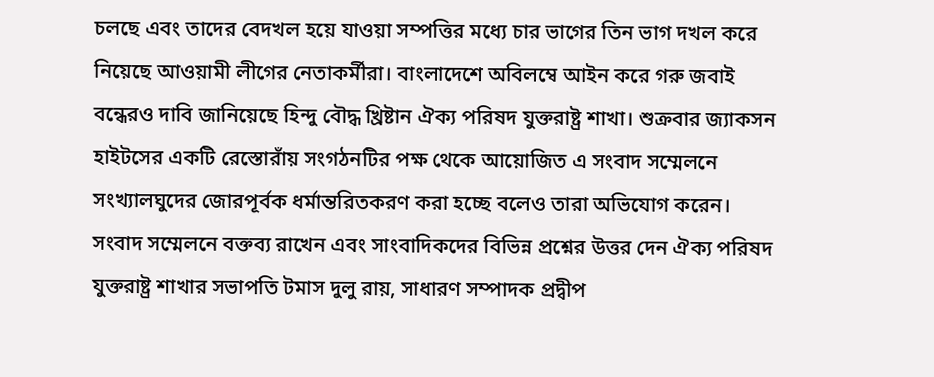চলছে এবং তাদের বেদখল হয়ে যাওয়া সম্পত্তির মধ্যে চার ভাগের তিন ভাগ দখল করে নিয়েছে আওয়ামী লীগের নেতাকর্মীরা। বাংলাদেশে অবিলম্বে আইন করে গরু জবাই বন্ধেরও দাবি জানিয়েছে হিন্দু বৌদ্ধ খ্রিষ্টান ঐক্য পরিষদ যুক্তরাষ্ট্র শাখা। শুক্রবার জ্যাকসন হাইটসের একটি রেস্তোরাঁয় সংগঠনটির পক্ষ থেকে আয়োজিত এ সংবাদ সম্মেলনে  সংখ্যালঘুদের জোরপূর্বক ধর্মান্তরিতকরণ করা হচ্ছে বলেও তারা অভিযোগ করেন।
সংবাদ সম্মেলনে বক্তব্য রাখেন এবং সাংবাদিকদের বিভিন্ন প্রশ্নের উত্তর দেন ঐক্য পরিষদ যুক্তরাষ্ট্র শাখার সভাপতি টমাস দুলু রায়, সাধারণ সম্পাদক প্রদ্বীপ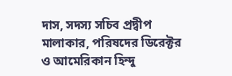দাস, সদস্য সচিব প্রদ্বীপ মালাকার, পরিষদের ডিরেক্টর ও আমেরিকান হিন্দু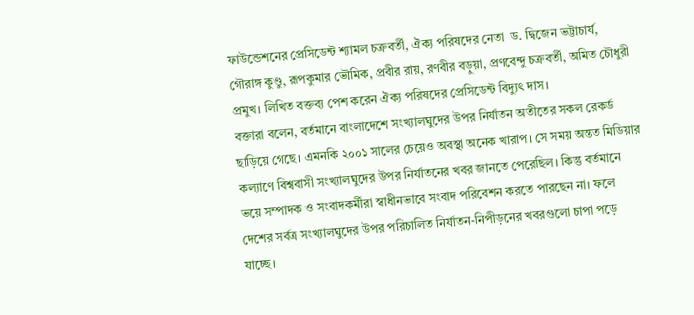ফাউন্ডেশনের প্রেসিডেন্ট শ্যামল চক্রবর্তী, ঐক্য পরিষদের নেতা  ড. দ্বিজেন ভট্টাচার্য, গৌরাঙ্গ কুণ্ডু, রূপকুমার ভৌমিক, প্রবীর রায়, রণবীর বড়ুয়া, প্রণবেন্দু চক্রবর্তী, অমিত চৌধুরী প্রমুখ। লিখিত বক্তব্য পেশ করেন ঐক্য পরিষদের প্রেসিডেন্ট বিদ্যুৎ দাস।
বক্তারা বলেন, বর্তমানে বাংলাদেশে সংখ্যালঘুদের উপর নির্যাতন অতীতের সকল রেকর্ড ছাড়িয়ে গেছে। এমনকি ২০০১ সালের চেয়েও অবস্থা অনেক খারাপ। সে সময় অন্তত মিডিয়ার কল্যাণে বিশ্ববাসী সংখ্যালঘুদের উপর নির্যাতনের খবর জানতে পেরেছিল। কিন্তু বর্তমানে ভয়ে সম্পাদক ও সংবাদকর্মীরা স্বাধীনভাবে সংবাদ পরিবেশন করতে পারছেন না। ফলে দেশের সর্বত্র সংখ্যালঘুদের উপর পরিচালিত নির্যাতন-নিপীড়নের খবরগুলো চাপা পড়ে যাচ্ছে।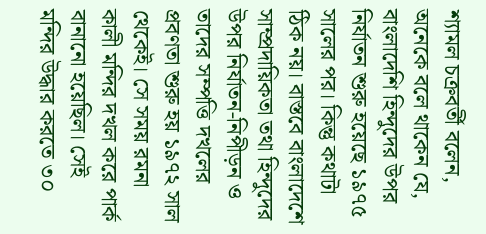শ্যামল চক্রবর্তী বলেন, অনেকে বলে থাকেন যে, বাংলাদেশি হিন্দুদের উপর নির্যাতন শুরু হয়েছে ১৯৭৫ সালের পর। কিন্তু কথাটা ঠিক নয়। বাস্তবে বাংলাদেশে সাম্প্রদায়িকতা তথা হিন্দুদের উপর নির্যাতন-নিপীড়ন ও তাদের সম্পত্তি দখলের প্রবণতা শুরু হয় ১৯৭২ সাল থেকেই। সে সময় রমনা কালী মন্দির দখল করে পার্ক বানানো হয়েছিল। সেই মন্দির উদ্ধার করতে ৩০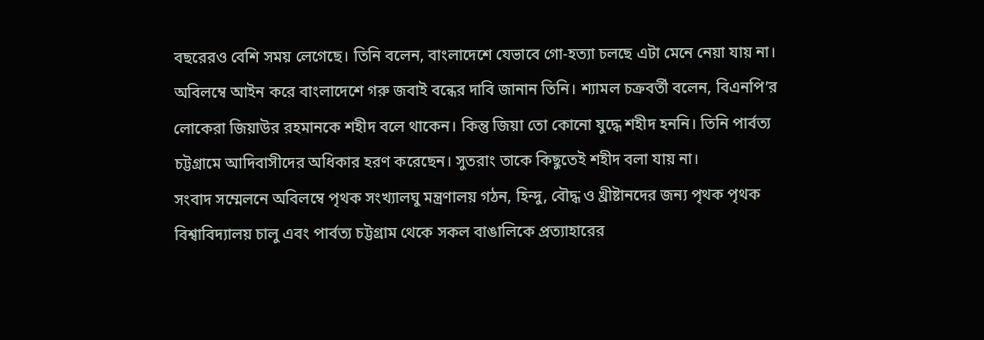বছরেরও বেশি সময় লেগেছে। তিনি বলেন, বাংলাদেশে যেভাবে গো-হত্যা চলছে এটা মেনে নেয়া যায় না। অবিলম্বে আইন করে বাংলাদেশে গরু জবাই বন্ধের দাবি জানান তিনি। শ্যামল চক্রবর্তী বলেন, বিএনপি’র লোকেরা জিয়াউর রহমানকে শহীদ বলে থাকেন। কিন্তু জিয়া তো কোনো যুদ্ধে শহীদ হননি। তিনি পার্বত্য চট্টগ্রামে আদিবাসীদের অধিকার হরণ করেছেন। সুতরাং তাকে কিছুতেই শহীদ বলা যায় না।
সংবাদ সম্মেলনে অবিলম্বে পৃথক সংখ্যালঘু মন্ত্রণালয় গঠন, হিন্দু, বৌদ্ধ ও খ্রীষ্টানদের জন্য পৃথক পৃথক বিশ্বাবিদ্যালয় চালু এবং পার্বত্য চট্টগ্রাম থেকে সকল বাঙালিকে প্রত্যাহারের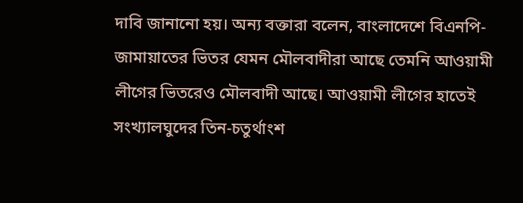দাবি জানানো হয়। অন্য বক্তারা বলেন, বাংলাদেশে বিএনপি-জামায়াতের ভিতর যেমন মৌলবাদীরা আছে তেমনি আওয়ামী লীগের ভিতরেও মৌলবাদী আছে। আওয়ামী লীগের হাতেই সংখ্যালঘুদের তিন-চতুর্থাংশ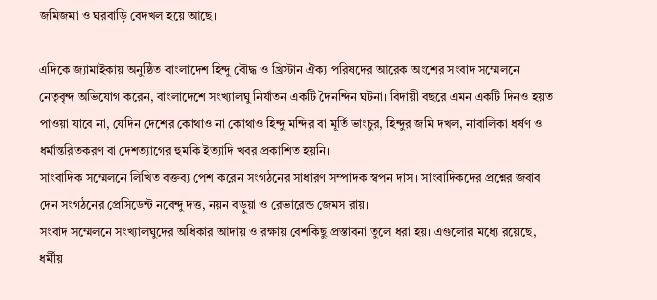জমিজমা ও ঘরবাড়ি বেদখল হয়ে আছে।

এদিকে জ্যামাইকায় অনুষ্ঠিত বাংলাদেশ হিন্দু বৌদ্ধ ও খ্রিস্টান ঐক্য পরিষদের আরেক অংশের সংবাদ সম্মেলনে নেতৃবৃন্দ অভিযোগ করেন, বাংলাদেশে সংখ্যালঘু নির্যাতন একটি দৈনন্দিন ঘটনা। বিদায়ী বছরে এমন একটি দিনও হয়ত পাওয়া যাবে না, যেদিন দেশের কোথাও না কোথাও হিন্দু মন্দির বা মূর্তি ভাংচুর, হিন্দুর জমি দখল, নাবালিকা ধর্ষণ ও ধর্মান্তরিতকরণ বা দেশত্যাগের হুমকি ইত্যাদি খবর প্রকাশিত হয়নি।
সাংবাদিক সম্মেলনে লিখিত বক্তব্য পেশ করেন সংগঠনের সাধারণ সম্পাদক স্বপন দাস। সাংবাদিকদের প্রশ্নের জবাব দেন সংগঠনের প্রেসিডেন্ট নবেন্দু দত্ত, নয়ন বড়ুয়া ও রেভারেন্ড জেমস রায়।
সংবাদ সম্মেলনে সংখ্যালঘুদের অধিকার আদায় ও রক্ষায় বেশকিছু প্রস্তাবনা তুলে ধরা হয়। এগুলোর মধ্যে রয়েছে, ধর্মীয়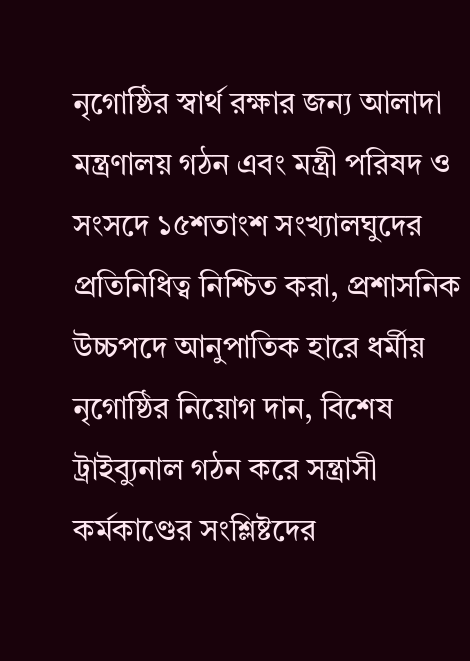নৃগোষ্ঠির স্বার্থ রক্ষার জন্য আলাদা মন্ত্রণালয় গঠন এবং মন্ত্রী পরিষদ ও সংসদে ১৫শতাংশ সংখ্যালঘুদের প্রতিনিধিত্ব নিশ্চিত করা, প্রশাসনিক উচ্চপদে আনুপাতিক হারে ধর্মীয় নৃগোষ্ঠির নিয়োগ দান, বিশেষ ট্রাইব্যুনাল গঠন করে সন্ত্রাসী কর্মকাণ্ডের সংশ্লিষ্টদের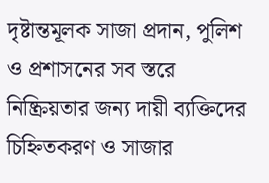দৃষ্টান্তমূলক সাজা প্রদান, পুলিশ ও প্রশাসনের সব স্তরে নিষ্ক্রিয়তার জন্য দায়ী ব্যক্তিদের চিহ্নিতকরণ ও সাজার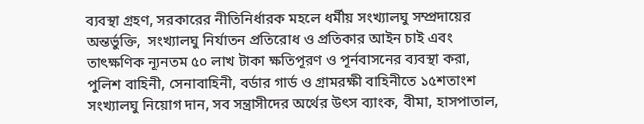ব্যবস্থা গ্রহণ, সরকারের নীতিনির্ধারক মহলে ধর্মীয় সংখ্যালঘু সম্প্রদায়ের অন্তর্ভুক্তি,  সংখ্যালঘু নির্যাতন প্রতিরোধ ও প্রতিকার আইন চাই এবং তাৎক্ষণিক ন্যূনতম ৫০ লাখ টাকা ক্ষতিপূরণ ও পূর্নবাসনের ব্যবস্থা করা,  পুলিশ বাহিনী, সেনাবাহিনী, বর্ডার গার্ড ও গ্রামরক্ষী বাহিনীতে ১৫শতাংশ সংখ্যালঘু নিয়োগ দান, সব সন্ত্রাসীদের অর্থের উৎস ব্যাংক, বীমা, হাসপাতাল,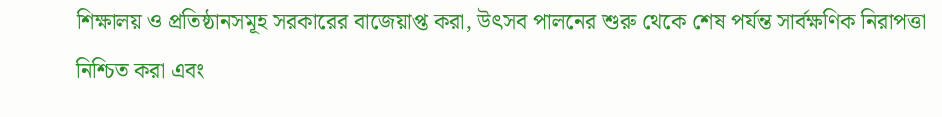শিক্ষালয় ও প্রতিষ্ঠানসমূহ সরকারের বাজেয়াপ্ত করা, উৎসব পালনের শুরু থেকে শেষ পর্যন্ত সার্বক্ষণিক নিরাপত্তা নিশ্চিত করা এবং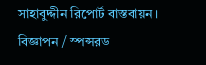সাহাবুদ্দীন রিপোর্ট বাস্তবায়ন।
বিজ্ঞাপন / স্পন্সরড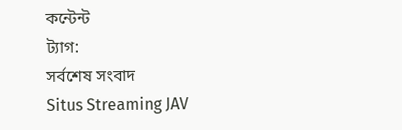কন্টেন্ট
ট্যাগ:
সর্বশেষ সংবাদ
Situs Streaming JAV